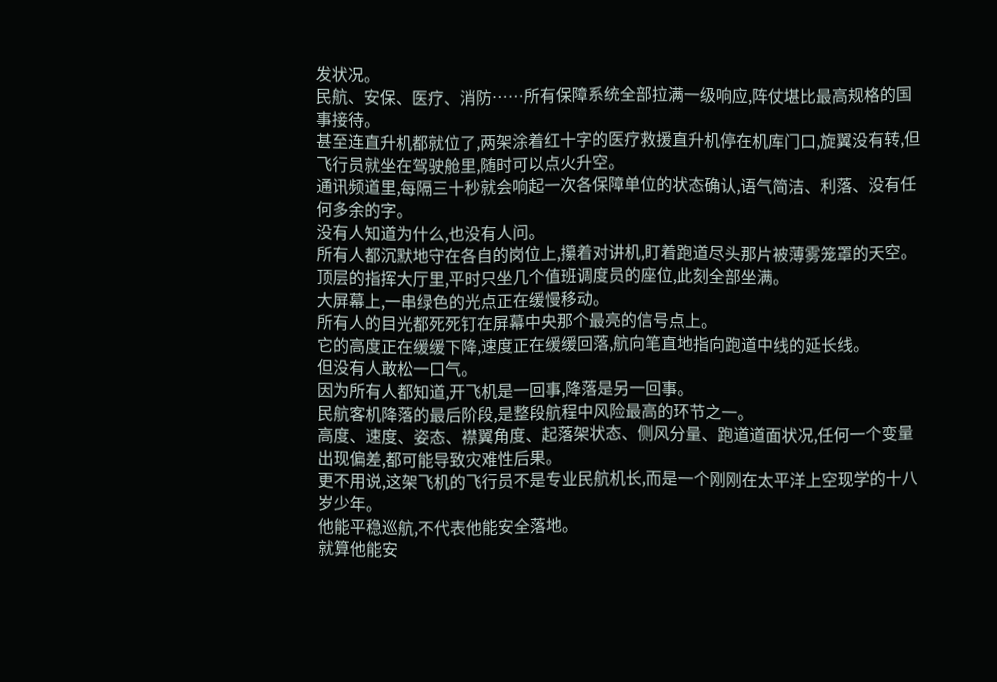发状况。
民航、安保、医疗、消防……所有保障系统全部拉满一级响应,阵仗堪比最高规格的国事接待。
甚至连直升机都就位了,两架涂着红十字的医疗救援直升机停在机库门口,旋翼没有转,但飞行员就坐在驾驶舱里,随时可以点火升空。
通讯频道里,每隔三十秒就会响起一次各保障单位的状态确认,语气简洁、利落、没有任何多余的字。
没有人知道为什么,也没有人问。
所有人都沉默地守在各自的岗位上,攥着对讲机,盯着跑道尽头那片被薄雾笼罩的天空。
顶层的指挥大厅里,平时只坐几个值班调度员的座位,此刻全部坐满。
大屏幕上,一串绿色的光点正在缓慢移动。
所有人的目光都死死钉在屏幕中央那个最亮的信号点上。
它的高度正在缓缓下降,速度正在缓缓回落,航向笔直地指向跑道中线的延长线。
但没有人敢松一口气。
因为所有人都知道,开飞机是一回事,降落是另一回事。
民航客机降落的最后阶段,是整段航程中风险最高的环节之一。
高度、速度、姿态、襟翼角度、起落架状态、侧风分量、跑道道面状况,任何一个变量出现偏差,都可能导致灾难性后果。
更不用说,这架飞机的飞行员不是专业民航机长,而是一个刚刚在太平洋上空现学的十八岁少年。
他能平稳巡航,不代表他能安全落地。
就算他能安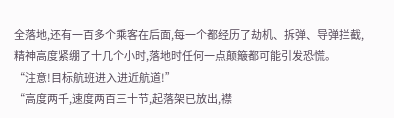全落地,还有一百多个乘客在后面,每一个都经历了劫机、拆弹、导弹拦截,精神高度紧绷了十几个小时,落地时任何一点颠簸都可能引发恐慌。
“注意!目标航班进入进近航道!”
“高度两千,速度两百三十节,起落架已放出,襟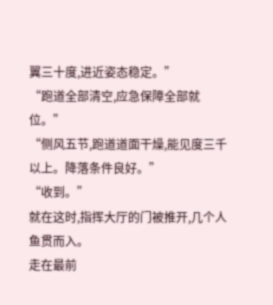翼三十度,进近姿态稳定。”
“跑道全部清空,应急保障全部就位。”
“侧风五节,跑道道面干燥,能见度三千以上。降落条件良好。”
“收到。”
就在这时,指挥大厅的门被推开,几个人鱼贯而入。
走在最前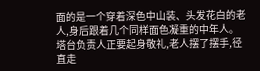面的是一个穿着深色中山装、头发花白的老人,身后跟着几个同样面色凝重的中年人。
塔台负责人正要起身敬礼,老人摆了摆手,径直走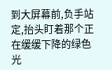到大屏幕前,负手站定,抬头盯着那个正在缓缓下降的绿色光